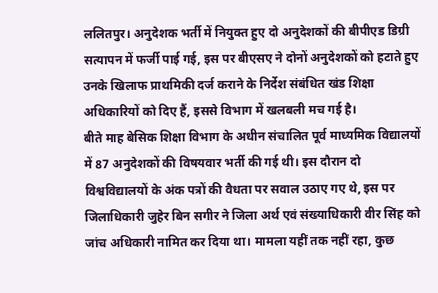ललितपुर। अनुदेशक भर्ती में नियुक्त हुए दो अनुदेशकों की बीपीएड डिग्री सत्यापन में फर्जी पाई गई, इस पर बीएसए ने दोनों अनुदेशकों को हटाते हुए उनके खिलाफ प्राथमिकी दर्ज कराने के निर्देश संबंधित खंड शिक्षा अधिकारियों को दिए हैं, इससे विभाग में खलबली मच गई है।
बीते माह बेसिक शिक्षा विभाग के अधीन संचालित पूर्व माध्यमिक विद्यालयों में 87 अनुदेशकों की विषयवार भर्ती की गई थी। इस दौरान दो विश्वविद्यालयों के अंक पत्रों की वैधता पर सवाल उठाए गए थे, इस पर जिलाधिकारी जुहेर बिन सगीर ने जिला अर्थ एवं संख्याधिकारी वीर सिंह को जांच अधिकारी नामित कर दिया था। मामला यहीं तक नहीं रहा, कुछ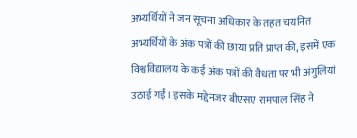अभ्यर्थियों ने जन सूचना अधिकार के तहत चयनित अभ्यर्थियों के अंक पत्रों की छाया प्रति प्राप्त की, इसमें एक विश्वविद्यालय के कई अंक पत्रों की वैधता पर भी अंगुलियां उठाई गईं। इसके मद्देनजर बीएसए रामपाल सिंह ने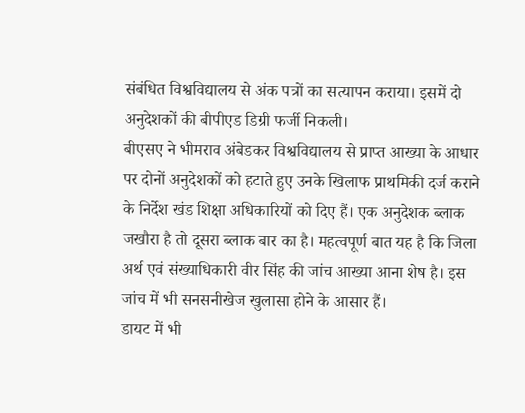संबंधित विश्वविद्यालय से अंक पत्रों का सत्यापन कराया। इसमें दो अनुदेशकों की बीपीएड डिग्री फर्जी निकली।
बीएसए ने भीमराव अंबेडकर विश्वविद्यालय से प्राप्त आख्या के आधार पर दोनों अनुदेशकों को हटाते हुए उनके खिलाफ प्राथमिकी दर्ज कराने के निर्देश खंड शिक्षा अधिकारियों को दिए हैं। एक अनुदेशक ब्लाक जखौरा है तो दूसरा ब्लाक बार का है। महत्वपूर्ण बात यह है कि जिला अर्थ एवं संख्याधिकारी वीर सिंह की जांच आख्या आना शेष है। इस जांच में भी सनसनीखेज खुलासा होने के आसार हैं।
डायट में भी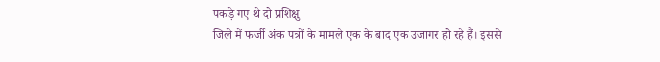पकड़े गए थे दो प्रशिक्षु
जिले में फर्जी अंक पत्रों के मामले एक के बाद एक उजागर हो रहे हैं। इससे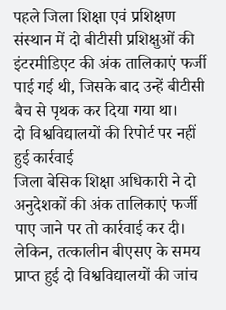पहले जिला शिक्षा एवं प्रशिक्षण संस्थान में दो बीटीसी प्रशिक्षुओं की इंटरमीडिएट की अंक तालिकाएं फर्जी पाई गई थी, जिसके बाद उन्हें बीटीसी बैच से पृथक कर दिया गया था।
दो विश्वविद्यालयों की रिपोर्ट पर नहीं हुई कार्रवाई
जिला बेसिक शिक्षा अधिकारी ने दो अनुदेशकों की अंक तालिकाएं फर्जी पाए जाने पर तो कार्रवाई कर दी। लेकिन, तत्कालीन बीएसए के समय प्राप्त हुई दो विश्वविद्यालयों की जांच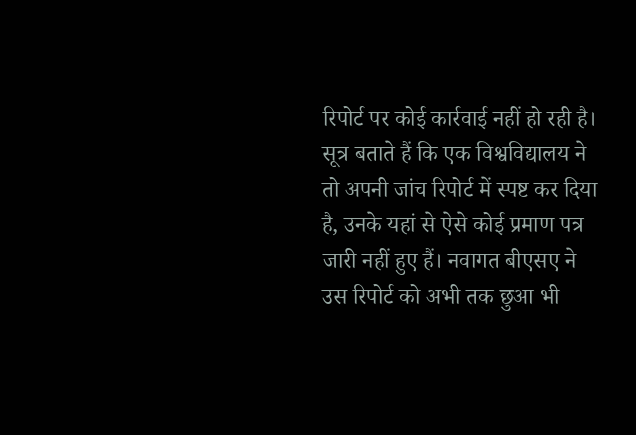रिपोर्ट पर कोई कार्रवाई नहीं हो रही है। सूत्र बताते हैं कि एक विश्वविद्यालय ने तो अपनी जांच रिपोर्ट में स्पष्ट कर दिया है, उनके यहां से ऐसे कोई प्रमाण पत्र जारी नहीं हुए हैं। नवागत बीएसए ने उस रिपोर्ट को अभी तक छुआ भी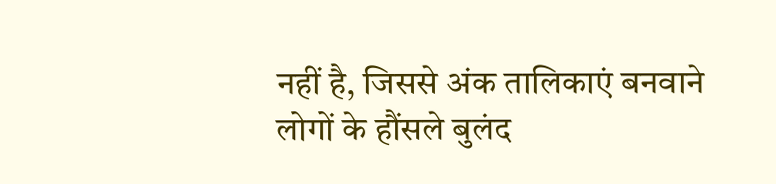नहीं है, जिससे अंक तालिकाएं बनवाने लोगों के हौंसले बुलंद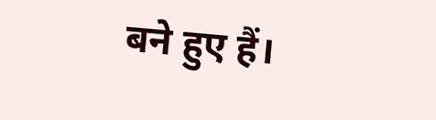बने हुए हैं।